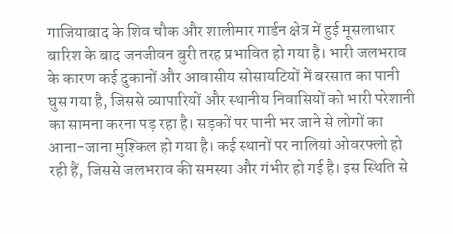गाजियाबाद के शिव चौक और शालीमार गार्डन क्षेत्र में हुई मूसलाधार बारिश के बाद जनजीवन बुरी तरह प्रभावित हो गया है। भारी जलभराव के कारण कई दुकानों और आवासीय सोसायटियों में बरसात का पानी घुस गया है, जिससे व्यापारियों और स्थानीय निवासियों को भारी परेशानी का सामना करना पड़ रहा है। सड़कों पर पानी भर जाने से लोगों का आना-जाना मुश्किल हो गया है। कई स्थानों पर नालियां ओवरफ्लो हो रही हैं, जिससे जलभराव की समस्या और गंभीर हो गई है। इस स्थिति से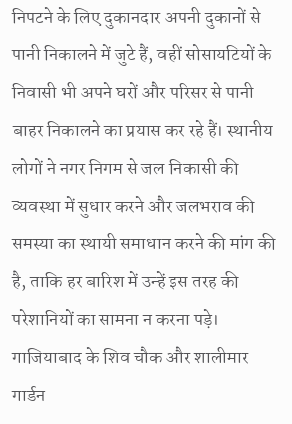निपटने के लिए दुकानदार अपनी दुकानों से पानी निकालने में जुटे हैं, वहीं सोसायटियों के निवासी भी अपने घरों और परिसर से पानी बाहर निकालने का प्रयास कर रहे हैं। स्थानीय लोगों ने नगर निगम से जल निकासी की व्यवस्था में सुधार करने और जलभराव की समस्या का स्थायी समाधान करने की मांग की है, ताकि हर बारिश में उन्हें इस तरह की परेशानियों का सामना न करना पड़े।
गाजियाबाद के शिव चौक और शालीमार गार्डन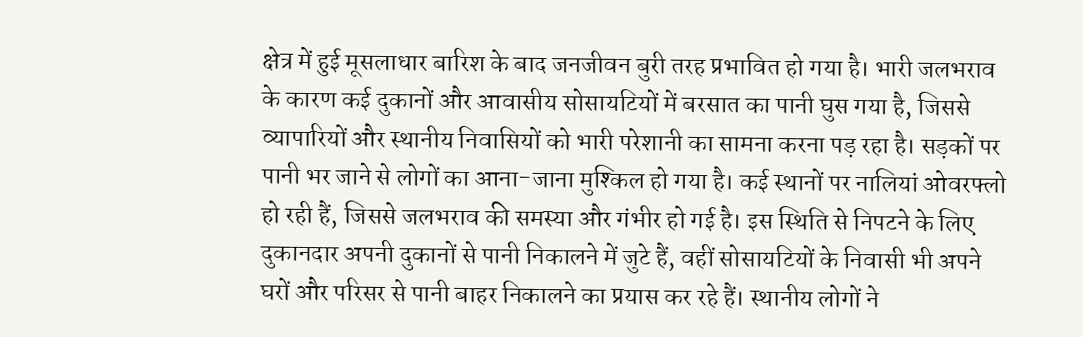क्षेत्र में हुई मूसलाधार बारिश के बाद जनजीवन बुरी तरह प्रभावित हो गया है। भारी जलभराव के कारण कई दुकानों और आवासीय सोसायटियों में बरसात का पानी घुस गया है, जिससे व्यापारियों और स्थानीय निवासियों को भारी परेशानी का सामना करना पड़ रहा है। सड़कों पर पानी भर जाने से लोगों का आना-जाना मुश्किल हो गया है। कई स्थानों पर नालियां ओवरफ्लो हो रही हैं, जिससे जलभराव की समस्या और गंभीर हो गई है। इस स्थिति से निपटने के लिए दुकानदार अपनी दुकानों से पानी निकालने में जुटे हैं, वहीं सोसायटियों के निवासी भी अपने घरों और परिसर से पानी बाहर निकालने का प्रयास कर रहे हैं। स्थानीय लोगों ने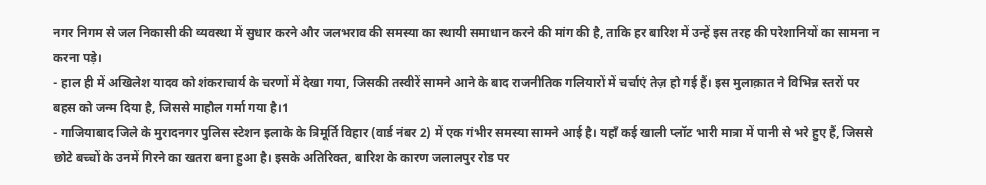नगर निगम से जल निकासी की व्यवस्था में सुधार करने और जलभराव की समस्या का स्थायी समाधान करने की मांग की है, ताकि हर बारिश में उन्हें इस तरह की परेशानियों का सामना न करना पड़े।
- हाल ही में अखिलेश यादव को शंकराचार्य के चरणों में देखा गया, जिसकी तस्वीरें सामने आने के बाद राजनीतिक गलियारों में चर्चाएं तेज़ हो गई हैं। इस मुलाक़ात ने विभिन्न स्तरों पर बहस को जन्म दिया है, जिससे माहौल गर्मा गया है।1
- गाजियाबाद जिले के मुरादनगर पुलिस स्टेशन इलाके के त्रिमूर्ति विहार (वार्ड नंबर 2) में एक गंभीर समस्या सामने आई है। यहाँ कई खाली प्लॉट भारी मात्रा में पानी से भरे हुए हैं, जिससे छोटे बच्चों के उनमें गिरने का खतरा बना हुआ है। इसके अतिरिक्त, बारिश के कारण जलालपुर रोड पर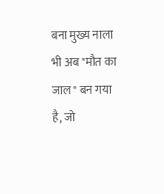बना मुख्य नाला भी अब "मौत का जाल" बन गया है, जो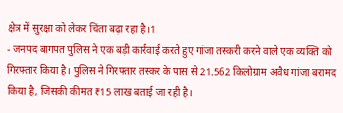क्षेत्र में सुरक्षा को लेकर चिंता बढ़ा रहा है।1
- जनपद बागपत पुलिस ने एक बड़ी कार्रवाई करते हुए गांजा तस्करी करने वाले एक व्यक्ति को गिरफ्तार किया है। पुलिस ने गिरफ्तार तस्कर के पास से 21.562 किलोग्राम अवैध गांजा बरामद किया है, जिसकी कीमत ₹15 लाख बताई जा रही है।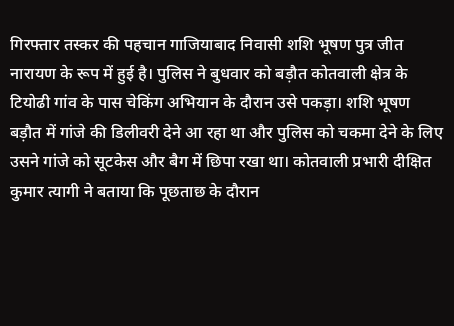गिरफ्तार तस्कर की पहचान गाजियाबाद निवासी शशि भूषण पुत्र जीत नारायण के रूप में हुई है। पुलिस ने बुधवार को बड़ौत कोतवाली क्षेत्र के टियोढी गांव के पास चेकिंग अभियान के दौरान उसे पकड़ा। शशि भूषण बड़ौत में गांजे की डिलीवरी देने आ रहा था और पुलिस को चकमा देने के लिए उसने गांजे को सूटकेस और बैग में छिपा रखा था। कोतवाली प्रभारी दीक्षित कुमार त्यागी ने बताया कि पूछताछ के दौरान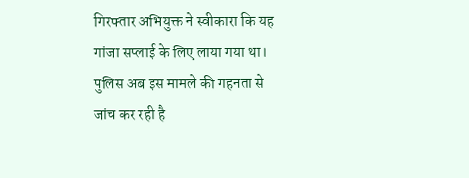गिरफ्तार अभियुक्त ने स्वीकारा कि यह गांजा सप्लाई के लिए लाया गया था। पुलिस अब इस मामले की गहनता से जांच कर रही है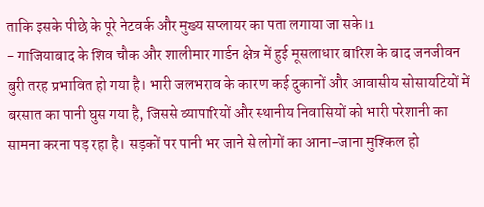ताकि इसके पीछे के पूरे नेटवर्क और मुख्य सप्लायर का पता लगाया जा सके।1
- गाजियाबाद के शिव चौक और शालीमार गार्डन क्षेत्र में हुई मूसलाधार बारिश के बाद जनजीवन बुरी तरह प्रभावित हो गया है। भारी जलभराव के कारण कई दुकानों और आवासीय सोसायटियों में बरसात का पानी घुस गया है, जिससे व्यापारियों और स्थानीय निवासियों को भारी परेशानी का सामना करना पड़ रहा है। सड़कों पर पानी भर जाने से लोगों का आना-जाना मुश्किल हो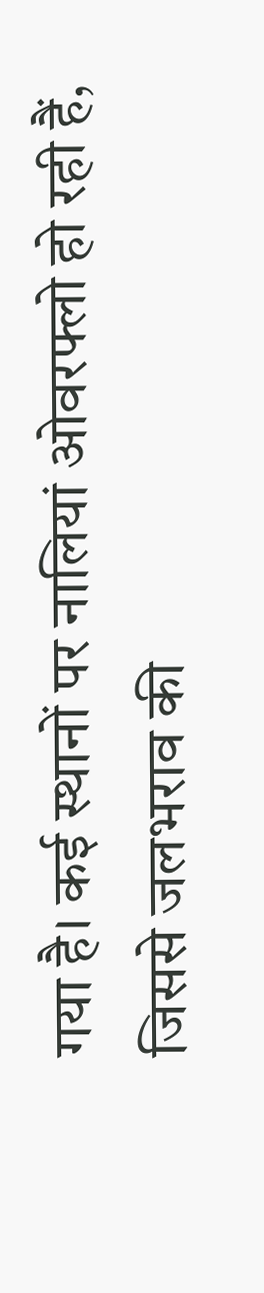गया है। कई स्थानों पर नालियां ओवरफ्लो हो रही हैं, जिससे जलभराव की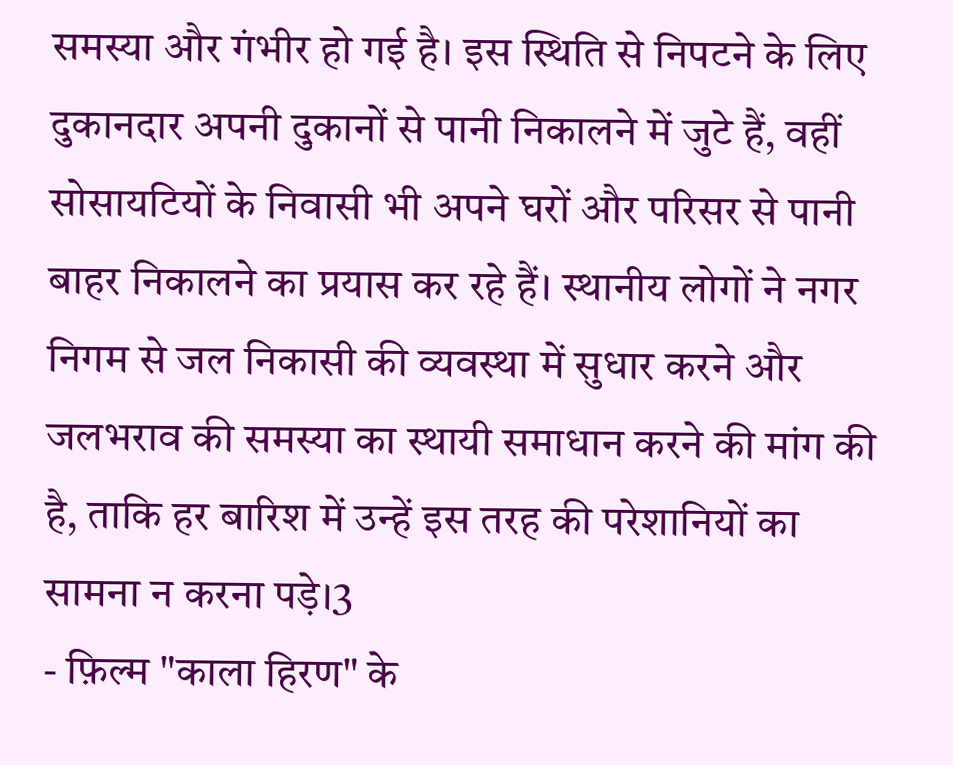समस्या और गंभीर हो गई है। इस स्थिति से निपटने के लिए दुकानदार अपनी दुकानों से पानी निकालने में जुटे हैं, वहीं सोसायटियों के निवासी भी अपने घरों और परिसर से पानी बाहर निकालने का प्रयास कर रहे हैं। स्थानीय लोगों ने नगर निगम से जल निकासी की व्यवस्था में सुधार करने और जलभराव की समस्या का स्थायी समाधान करने की मांग की है, ताकि हर बारिश में उन्हें इस तरह की परेशानियों का सामना न करना पड़े।3
- फ़िल्म "काला हिरण" के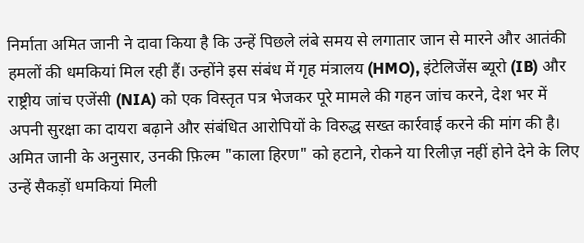निर्माता अमित जानी ने दावा किया है कि उन्हें पिछले लंबे समय से लगातार जान से मारने और आतंकी हमलों की धमकियां मिल रही हैं। उन्होंने इस संबंध में गृह मंत्रालय (HMO), इंटेलिजेंस ब्यूरो (IB) और राष्ट्रीय जांच एजेंसी (NIA) को एक विस्तृत पत्र भेजकर पूरे मामले की गहन जांच करने, देश भर में अपनी सुरक्षा का दायरा बढ़ाने और संबंधित आरोपियों के विरुद्ध सख्त कार्रवाई करने की मांग की है। अमित जानी के अनुसार, उनकी फ़िल्म "काला हिरण" को हटाने, रोकने या रिलीज़ नहीं होने देने के लिए उन्हें सैकड़ों धमकियां मिली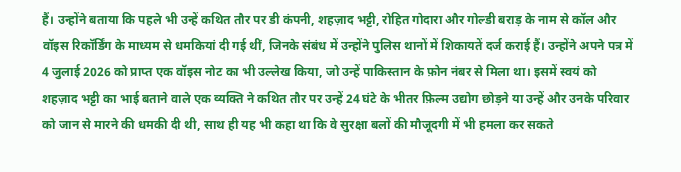हैं। उन्होंने बताया कि पहले भी उन्हें कथित तौर पर डी कंपनी, शहज़ाद भट्टी, रोहित गोदारा और गोल्डी बराड़ के नाम से कॉल और वॉइस रिकॉर्डिंग के माध्यम से धमकियां दी गई थीं, जिनके संबंध में उन्होंने पुलिस थानों में शिकायतें दर्ज कराई हैं। उन्होंने अपने पत्र में 4 जुलाई 2026 को प्राप्त एक वॉइस नोट का भी उल्लेख किया, जो उन्हें पाकिस्तान के फ़ोन नंबर से मिला था। इसमें स्वयं को शहज़ाद भट्टी का भाई बताने वाले एक व्यक्ति ने कथित तौर पर उन्हें 24 घंटे के भीतर फ़िल्म उद्योग छोड़ने या उन्हें और उनके परिवार को जान से मारने की धमकी दी थी, साथ ही यह भी कहा था कि वे सुरक्षा बलों की मौजूदगी में भी हमला कर सकते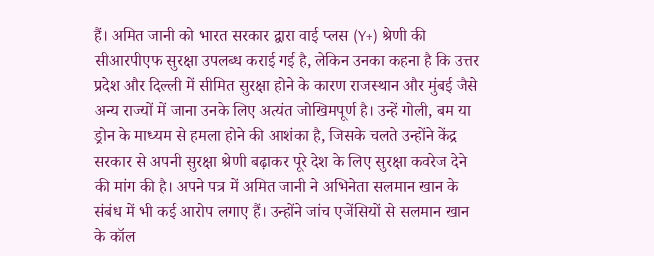हैं। अमित जानी को भारत सरकार द्वारा वाई प्लस (Y+) श्रेणी की सीआरपीएफ सुरक्षा उपलब्ध कराई गई है, लेकिन उनका कहना है कि उत्तर प्रदेश और दिल्ली में सीमित सुरक्षा होने के कारण राजस्थान और मुंबई जैसे अन्य राज्यों में जाना उनके लिए अत्यंत जोखिमपूर्ण है। उन्हें गोली, बम या ड्रोन के माध्यम से हमला होने की आशंका है, जिसके चलते उन्होंने केंद्र सरकार से अपनी सुरक्षा श्रेणी बढ़ाकर पूरे देश के लिए सुरक्षा कवरेज देने की मांग की है। अपने पत्र में अमित जानी ने अभिनेता सलमान खान के संबंध में भी कई आरोप लगाए हैं। उन्होंने जांच एजेंसियों से सलमान खान के कॉल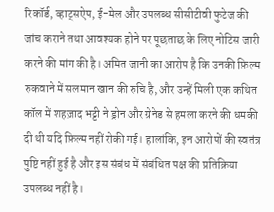रिकॉर्ड, व्हाट्सऐप, ई-मेल और उपलब्ध सीसीटीवी फुटेज की जांच कराने तथा आवश्यक होने पर पूछताछ के लिए नोटिस जारी करने की मांग की है। अमित जानी का आरोप है कि उनकी फ़िल्म रुकवाने में सलमान खान की रुचि है, और उन्हें मिली एक कथित कॉल में शहज़ाद भट्टी ने ड्रोन और ग्रेनेड से हमला करने की धमकी दी थी यदि फ़िल्म नहीं रोकी गई। हालांकि, इन आरोपों की स्वतंत्र पुष्टि नहीं हुई है और इस संबंध में संबंधित पक्ष की प्रतिक्रिया उपलब्ध नहीं है।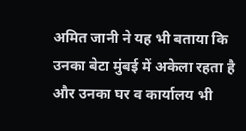अमित जानी ने यह भी बताया कि उनका बेटा मुंबई में अकेला रहता है और उनका घर व कार्यालय भी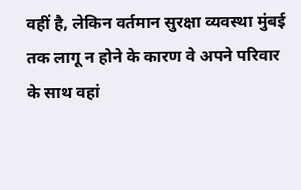वहीं है, लेकिन वर्तमान सुरक्षा व्यवस्था मुंबई तक लागू न होने के कारण वे अपने परिवार के साथ वहां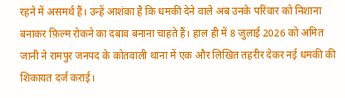रहने में असमर्थ हैं। उन्हें आशंका है कि धमकी देने वाले अब उनके परिवार को निशाना बनाकर फ़िल्म रोकने का दबाव बनाना चाहते हैं। हाल ही में 8 जुलाई 2026 को अमित जानी ने रामपुर जनपद के कोतवाली थाना में एक और लिखित तहरीर देकर नई धमकी की शिकायत दर्ज कराई।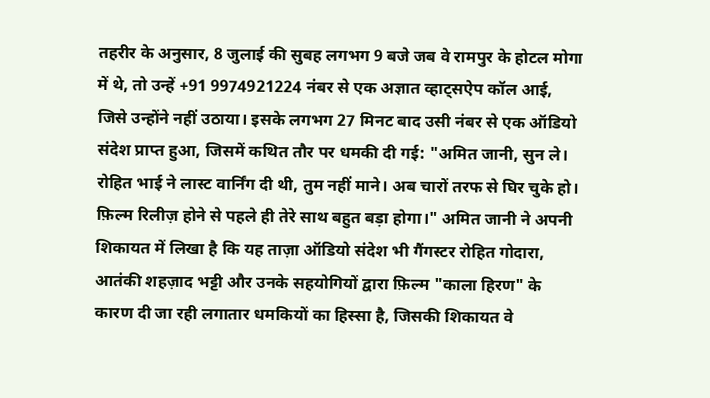तहरीर के अनुसार, 8 जुलाई की सुबह लगभग 9 बजे जब वे रामपुर के होटल मोगा में थे, तो उन्हें +91 9974921224 नंबर से एक अज्ञात व्हाट्सऐप कॉल आई, जिसे उन्होंने नहीं उठाया। इसके लगभग 27 मिनट बाद उसी नंबर से एक ऑडियो संदेश प्राप्त हुआ, जिसमें कथित तौर पर धमकी दी गई: "अमित जानी, सुन ले। रोहित भाई ने लास्ट वार्निंग दी थी, तुम नहीं माने। अब चारों तरफ से घिर चुके हो। फ़िल्म रिलीज़ होने से पहले ही तेरे साथ बहुत बड़ा होगा।" अमित जानी ने अपनी शिकायत में लिखा है कि यह ताज़ा ऑडियो संदेश भी गैंगस्टर रोहित गोदारा, आतंकी शहज़ाद भट्टी और उनके सहयोगियों द्वारा फ़िल्म "काला हिरण" के कारण दी जा रही लगातार धमकियों का हिस्सा है, जिसकी शिकायत वे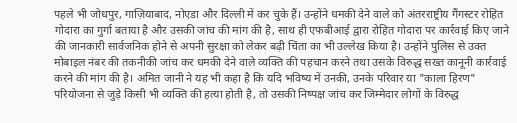पहले भी जोधपुर, गाज़ियाबाद, नोएडा और दिल्ली में कर चुके हैं। उन्होंने धमकी देने वाले को अंतरराष्ट्रीय गैंगस्टर रोहित गोदारा का गुर्गा बताया है और उसकी जांच की मांग की है, साथ ही एफबीआई द्वारा रोहित गोदारा पर कार्रवाई किए जाने की जानकारी सार्वजनिक होने से अपनी सुरक्षा को लेकर बढ़ी चिंता का भी उल्लेख किया है। उन्होंने पुलिस से उक्त मोबाइल नंबर की तकनीकी जांच कर धमकी देने वाले व्यक्ति की पहचान करने तथा उसके विरुद्ध सख्त कानूनी कार्रवाई करने की मांग की है। अमित जानी ने यह भी कहा है कि यदि भविष्य में उनकी, उनके परिवार या "काला हिरण" परियोजना से जुड़े किसी भी व्यक्ति की हत्या होती है, तो उसकी निष्पक्ष जांच कर जिम्मेदार लोगों के विरुद्ध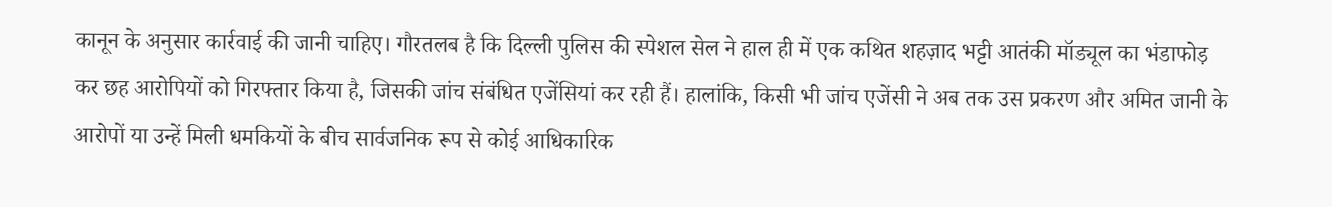कानून के अनुसार कार्रवाई की जानी चाहिए। गौरतलब है कि दिल्ली पुलिस की स्पेशल सेल ने हाल ही में एक कथित शहज़ाद भट्टी आतंकी मॉड्यूल का भंडाफोड़ कर छह आरोपियों को गिरफ्तार किया है, जिसकी जांच संबंधित एजेंसियां कर रही हैं। हालांकि, किसी भी जांच एजेंसी ने अब तक उस प्रकरण और अमित जानी के आरोपों या उन्हें मिली धमकियों के बीच सार्वजनिक रूप से कोई आधिकारिक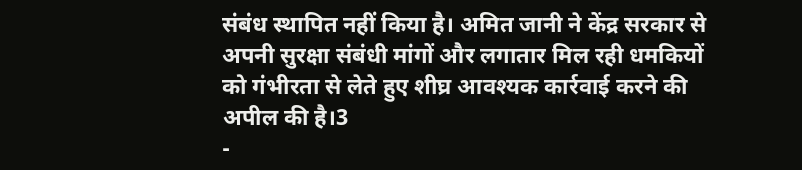संबंध स्थापित नहीं किया है। अमित जानी ने केंद्र सरकार से अपनी सुरक्षा संबंधी मांगों और लगातार मिल रही धमकियों को गंभीरता से लेते हुए शीघ्र आवश्यक कार्रवाई करने की अपील की है।3
-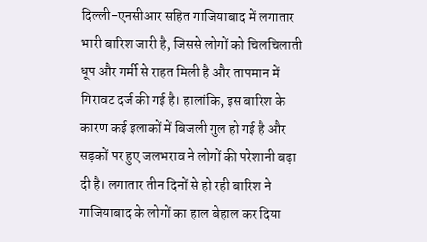दिल्ली-एनसीआर सहित गाजियाबाद में लगातार भारी बारिश जारी है, जिससे लोगों को चिलचिलाती धूप और गर्मी से राहत मिली है और तापमान में गिरावट दर्ज की गई है। हालांकि, इस बारिश के कारण कई इलाकों में बिजली गुल हो गई है और सड़कों पर हुए जलभराव ने लोगों की परेशानी बढ़ा दी है। लगातार तीन दिनों से हो रही बारिश ने गाजियाबाद के लोगों का हाल बेहाल कर दिया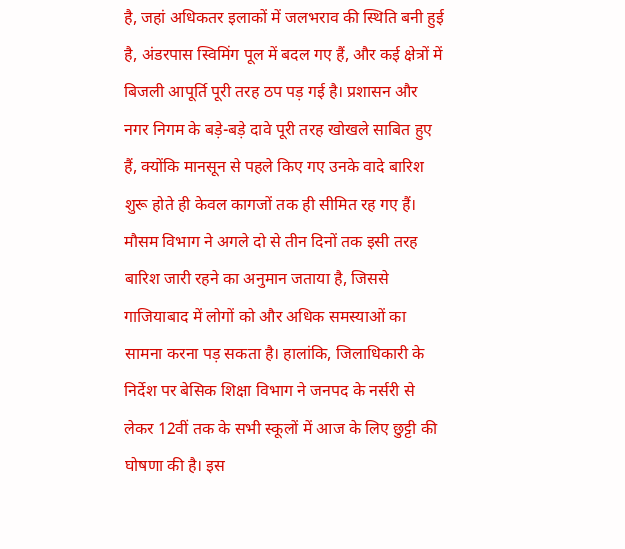है, जहां अधिकतर इलाकों में जलभराव की स्थिति बनी हुई है, अंडरपास स्विमिंग पूल में बदल गए हैं, और कई क्षेत्रों में बिजली आपूर्ति पूरी तरह ठप पड़ गई है। प्रशासन और नगर निगम के बड़े-बड़े दावे पूरी तरह खोखले साबित हुए हैं, क्योंकि मानसून से पहले किए गए उनके वादे बारिश शुरू होते ही केवल कागजों तक ही सीमित रह गए हैं। मौसम विभाग ने अगले दो से तीन दिनों तक इसी तरह बारिश जारी रहने का अनुमान जताया है, जिससे गाजियाबाद में लोगों को और अधिक समस्याओं का सामना करना पड़ सकता है। हालांकि, जिलाधिकारी के निर्देश पर बेसिक शिक्षा विभाग ने जनपद के नर्सरी से लेकर 12वीं तक के सभी स्कूलों में आज के लिए छुट्टी की घोषणा की है। इस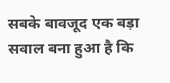सबके बावजूद एक बड़ा सवाल बना हुआ है कि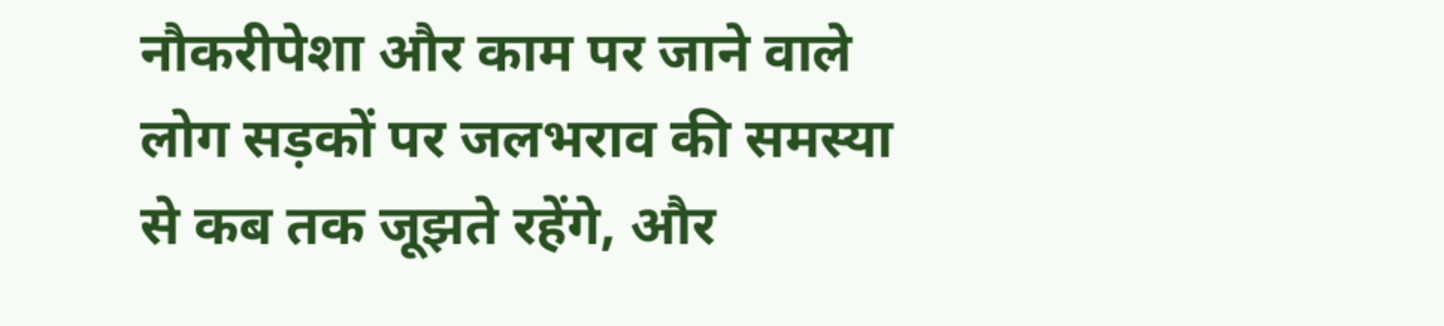नौकरीपेशा और काम पर जाने वाले लोग सड़कों पर जलभराव की समस्या से कब तक जूझते रहेंगे, और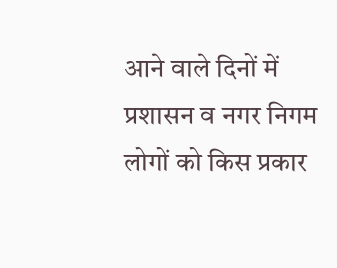आने वाले दिनों में प्रशासन व नगर निगम लोगों को किस प्रकार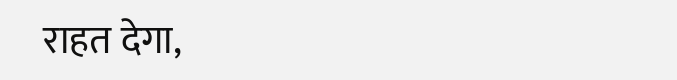राहत देगा,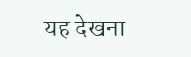यह देखना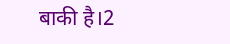बाकी है।2